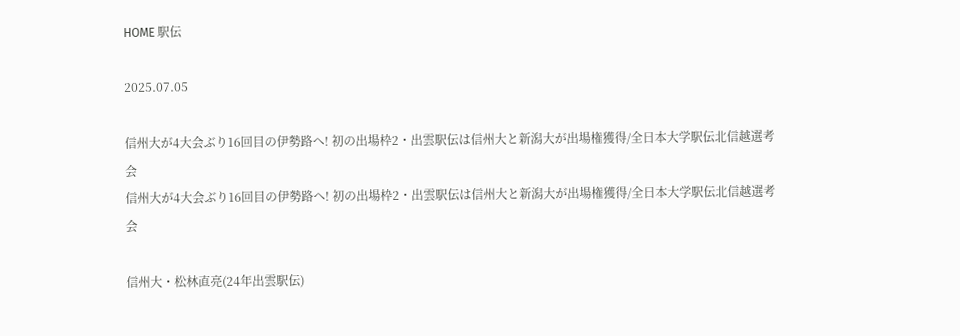HOME 駅伝

2025.07.05

信州大が4大会ぶり16回目の伊勢路へ! 初の出場枠2・出雲駅伝は信州大と新潟大が出場権獲得/全日本大学駅伝北信越選考会
信州大が4大会ぶり16回目の伊勢路へ! 初の出場枠2・出雲駅伝は信州大と新潟大が出場権獲得/全日本大学駅伝北信越選考会

信州大・松林直亮(24年出雲駅伝)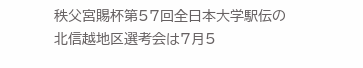秩父宮賜杯第57回全日本大学駅伝の北信越地区選考会は7月5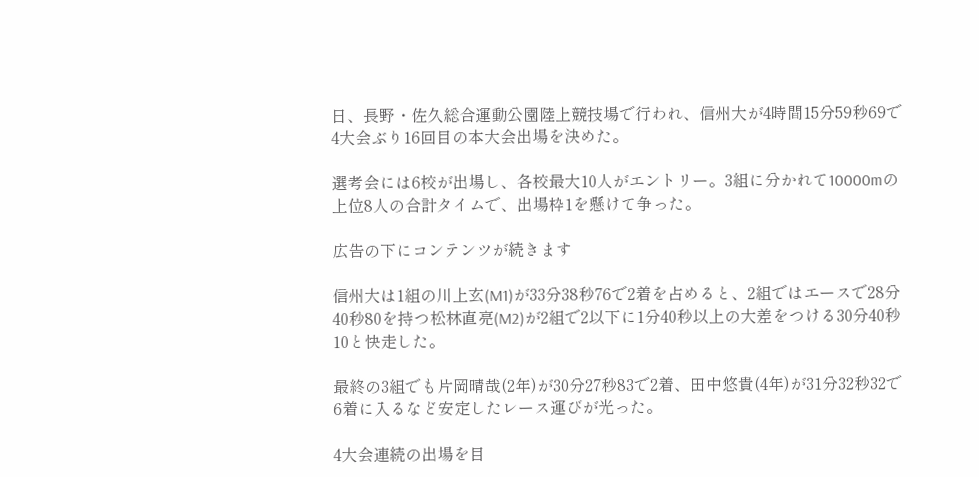日、長野・佐久総合運動公園陸上競技場で行われ、信州大が4時間15分59秒69で4大会ぶり16回目の本大会出場を決めた。

選考会には6校が出場し、各校最大10人がエントリー。3組に分かれて10000mの上位8人の合計タイムで、出場枠1を懸けて争った。

広告の下にコンテンツが続きます

信州大は1組の川上玄(M1)が33分38秒76で2着を占めると、2組ではエースで28分40秒80を持つ松林直亮(M2)が2組で2以下に1分40秒以上の大差をつける30分40秒10と快走した。

最終の3組でも片岡晴哉(2年)が30分27秒83で2着、田中悠貴(4年)が31分32秒32で6着に入るなど安定したレース運びが光った。

4大会連続の出場を目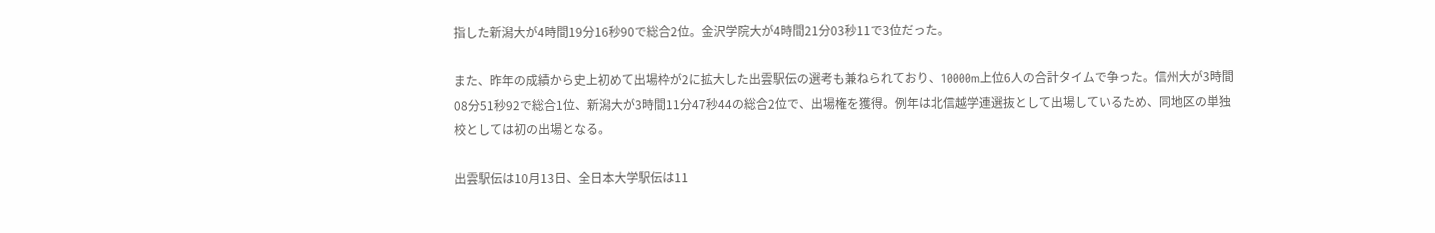指した新潟大が4時間19分16秒90で総合2位。金沢学院大が4時間21分03秒11で3位だった。

また、昨年の成績から史上初めて出場枠が2に拡大した出雲駅伝の選考も兼ねられており、10000m上位6人の合計タイムで争った。信州大が3時間08分51秒92で総合1位、新潟大が3時間11分47秒44の総合2位で、出場権を獲得。例年は北信越学連選抜として出場しているため、同地区の単独校としては初の出場となる。

出雲駅伝は10月13日、全日本大学駅伝は11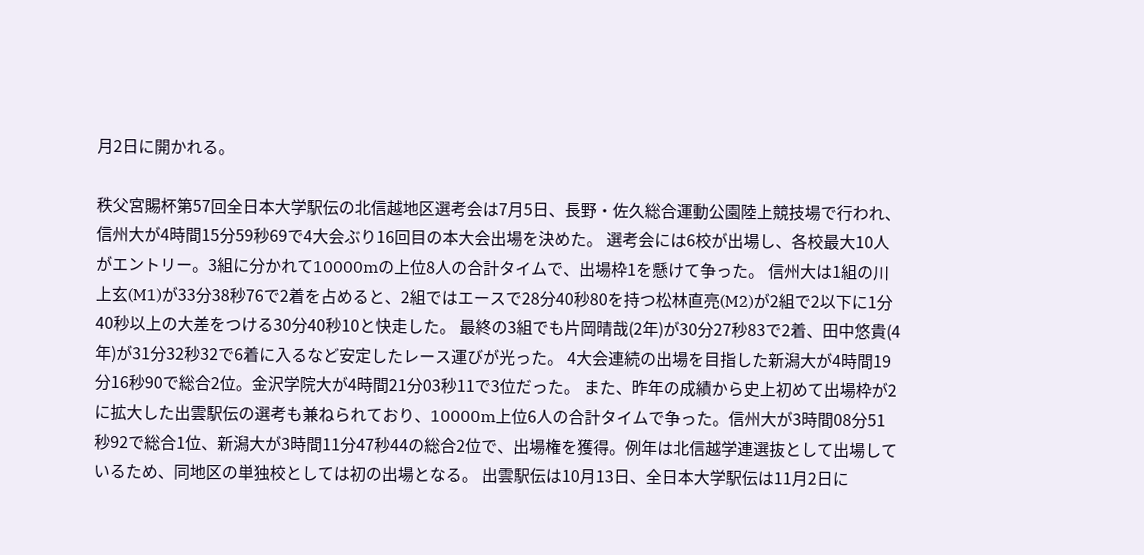月2日に開かれる。

秩父宮賜杯第57回全日本大学駅伝の北信越地区選考会は7月5日、長野・佐久総合運動公園陸上競技場で行われ、信州大が4時間15分59秒69で4大会ぶり16回目の本大会出場を決めた。 選考会には6校が出場し、各校最大10人がエントリー。3組に分かれて10000mの上位8人の合計タイムで、出場枠1を懸けて争った。 信州大は1組の川上玄(M1)が33分38秒76で2着を占めると、2組ではエースで28分40秒80を持つ松林直亮(M2)が2組で2以下に1分40秒以上の大差をつける30分40秒10と快走した。 最終の3組でも片岡晴哉(2年)が30分27秒83で2着、田中悠貴(4年)が31分32秒32で6着に入るなど安定したレース運びが光った。 4大会連続の出場を目指した新潟大が4時間19分16秒90で総合2位。金沢学院大が4時間21分03秒11で3位だった。 また、昨年の成績から史上初めて出場枠が2に拡大した出雲駅伝の選考も兼ねられており、10000m上位6人の合計タイムで争った。信州大が3時間08分51秒92で総合1位、新潟大が3時間11分47秒44の総合2位で、出場権を獲得。例年は北信越学連選抜として出場しているため、同地区の単独校としては初の出場となる。 出雲駅伝は10月13日、全日本大学駅伝は11月2日に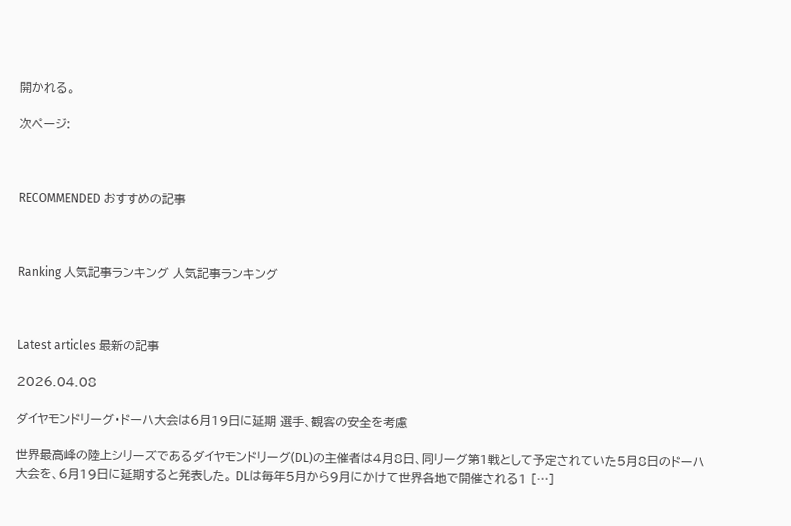開かれる。

次ページ:



RECOMMENDED おすすめの記事



Ranking 人気記事ランキング 人気記事ランキング



Latest articles 最新の記事

2026.04.08

ダイヤモンドリーグ・ドーハ大会は6月19日に延期 選手、観客の安全を考慮

世界最高峰の陸上シリーズであるダイヤモンドリーグ(DL)の主催者は4月8日、同リーグ第1戦として予定されていた5月8日のドーハ大会を、6月19日に延期すると発表した。 DLは毎年5月から9月にかけて世界各地で開催される1 […]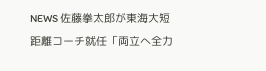NEWS 佐藤拳太郎が東海大短距離コーチ就任「両立へ全力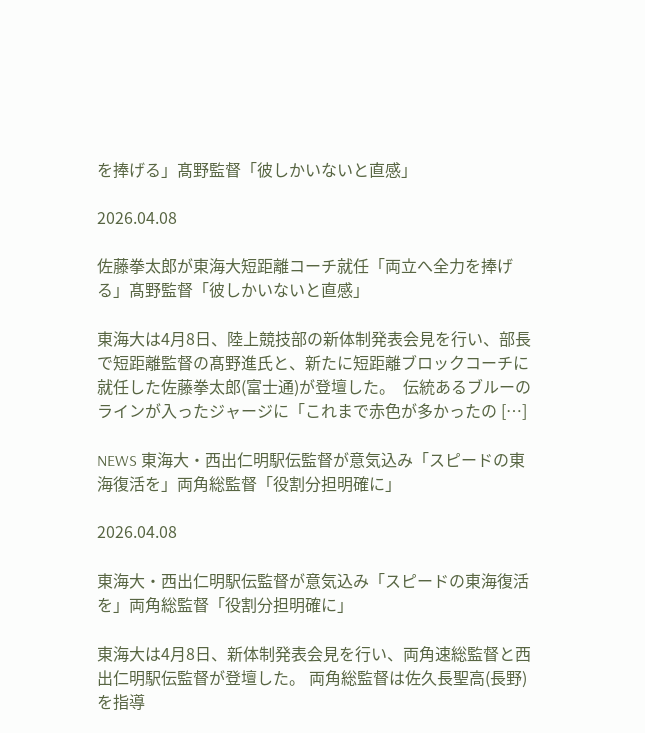を捧げる」髙野監督「彼しかいないと直感」

2026.04.08

佐藤拳太郎が東海大短距離コーチ就任「両立へ全力を捧げる」髙野監督「彼しかいないと直感」

東海大は4月8日、陸上競技部の新体制発表会見を行い、部長で短距離監督の髙野進氏と、新たに短距離ブロックコーチに就任した佐藤拳太郎(富士通)が登壇した。  伝統あるブルーのラインが入ったジャージに「これまで赤色が多かったの […]

NEWS 東海大・西出仁明駅伝監督が意気込み「スピードの東海復活を」両角総監督「役割分担明確に」

2026.04.08

東海大・西出仁明駅伝監督が意気込み「スピードの東海復活を」両角総監督「役割分担明確に」

東海大は4月8日、新体制発表会見を行い、両角速総監督と西出仁明駅伝監督が登壇した。 両角総監督は佐久長聖高(長野)を指導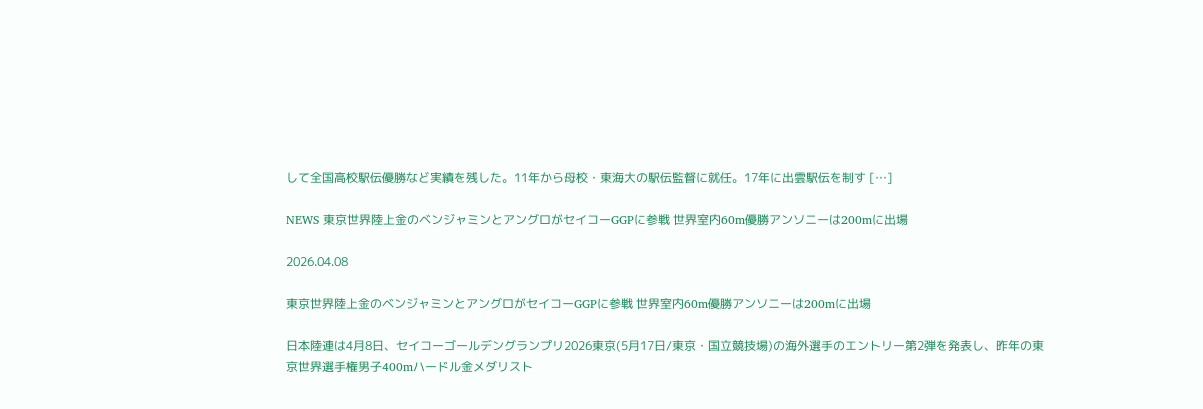して全国高校駅伝優勝など実績を残した。11年から母校・東海大の駅伝監督に就任。17年に出雲駅伝を制す […]

NEWS 東京世界陸上金のベンジャミンとアングロがセイコーGGPに参戦 世界室内60m優勝アンソニーは200mに出場

2026.04.08

東京世界陸上金のベンジャミンとアングロがセイコーGGPに参戦 世界室内60m優勝アンソニーは200mに出場

日本陸連は4月8日、セイコーゴールデングランプリ2026東京(5月17日/東京・国立競技場)の海外選手のエントリー第2弾を発表し、昨年の東京世界選手権男子400mハードル金メダリスト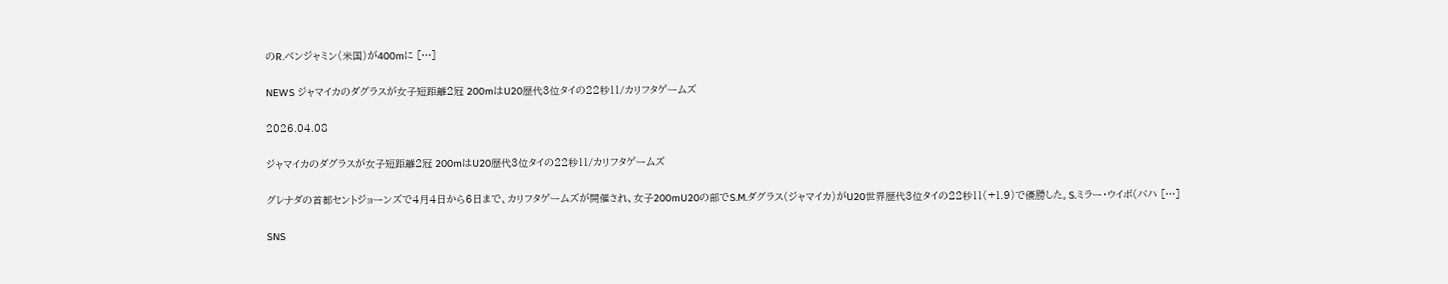のR.ベンジャミン(米国)が400mに […]

NEWS ジャマイカのダグラスが女子短距離2冠 200mはU20歴代3位タイの22秒11/カリフタゲームズ

2026.04.08

ジャマイカのダグラスが女子短距離2冠 200mはU20歴代3位タイの22秒11/カリフタゲームズ

グレナダの首都セントジョーンズで4月4日から6日まで、カリフタゲームズが開催され、女子200mU20の部でS.M.ダグラス(ジャマイカ)がU20世界歴代3位タイの22秒11(+1.9)で優勝した。S.ミラー・ウイボ(バハ […]

SNS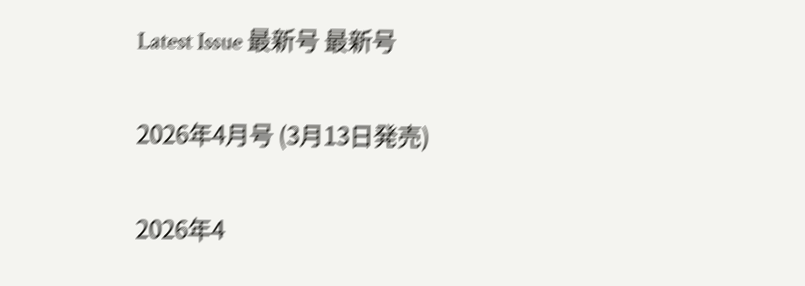Latest Issue 最新号 最新号

2026年4月号 (3月13日発売)

2026年4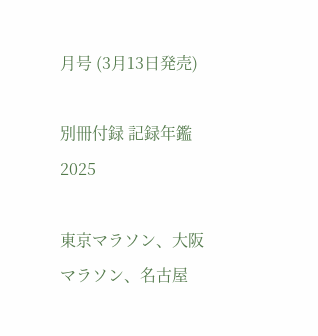月号 (3月13日発売)

別冊付録 記録年鑑 2025

東京マラソン、大阪マラソン、名古屋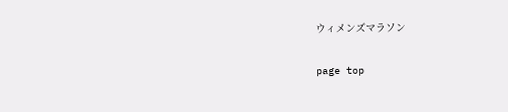ウィメンズマラソン

page top